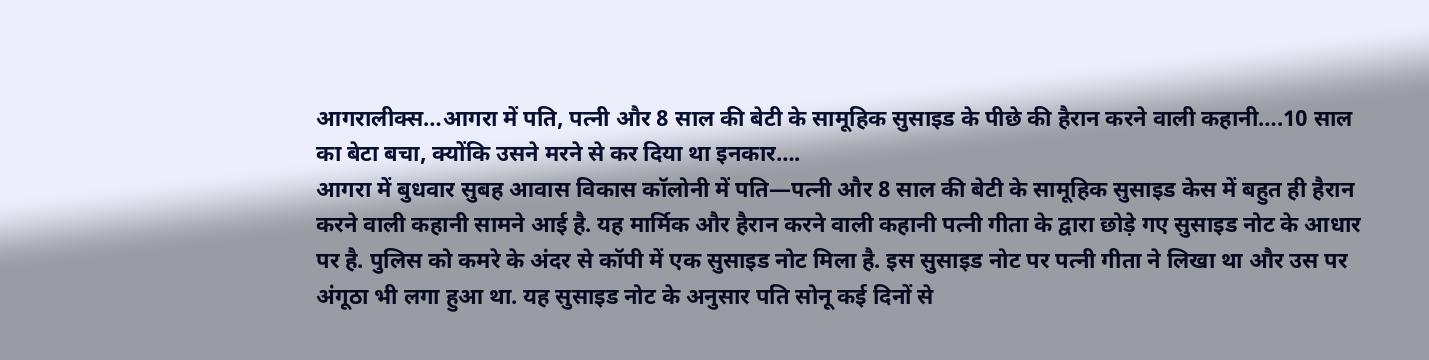आगरालीक्स…आगरा में पति, पत्नी और 8 साल की बेटी के सामूहिक सुसाइड के पीछे की हैरान करने वाली कहानी….10 साल का बेटा बचा, क्योंकि उसने मरने से कर दिया था इनकार….
आगरा में बुधवार सुबह आवास विकास कॉलोनी में पति—पत्नी और 8 साल की बेटी के सामूहिक सुसाइड केस में बहुत ही हैरान करने वाली कहानी सामने आई है. यह मार्मिक और हैरान करने वाली कहानी पत्नी गीता के द्वारा छोड़े गए सुसाइड नोट के आधार पर है. पुलिस को कमरे के अंदर से कॉपी में एक सुसाइड नोट मिला है. इस सुसाइड नोट पर पत्नी गीता ने लिखा था और उस पर अंगूठा भी लगा हुआ था. यह सुसाइड नोट के अनुसार पति सोनू कई दिनों से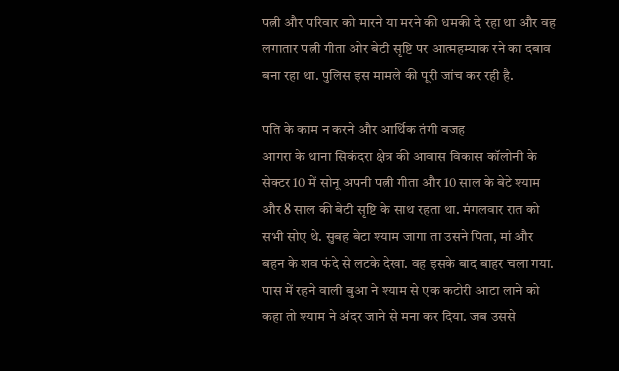पत्नी और परिवार को मारने या मरने की धमकी दे रहा था और वह लगातार पत्नी गीता ओर बेटी सृष्टि पर आत्महम्याक रने का दबाव बना रहा था. पुलिस इस मामले की पूरी जांच कर रही है.

पति के काम न करने और आर्थिक तंगी वजह
आगरा के थाना सिकंदरा क्षेत्र की आवास विकास कॉलोनी के सेक्टर 10 में सोनू अपनी पत्नी गीता और 10 साल के बेटे श्याम और 8 साल की बेटी सृष्टि के साथ रहता था. मंगलवार रात को सभी सोए थे. सुबह बेटा श्याम जागा ता उसने पिता, मां और बहन के शव फंदे से लटके देखा. वह इसके बाद बाहर चला गया. पास में रहने वाली बुआ ने श्याम से एक कटोरी आटा लाने को कहा तो श्याम ने अंदर जाने से मना कर दिया. जब उससे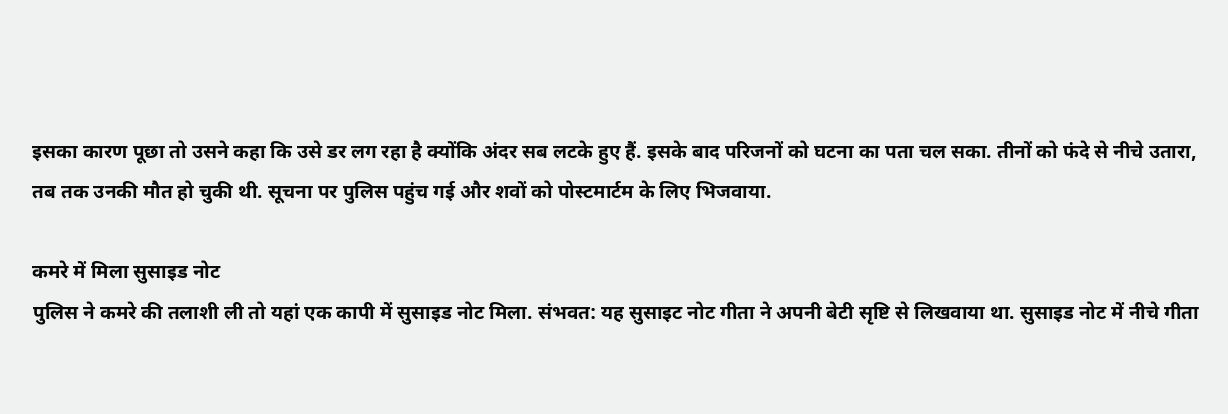इसका कारण पूछा तो उसने कहा कि उसे डर लग रहा है क्योंकि अंदर सब लटके हुए हैं. इसके बाद परिजनों को घटना का पता चल सका. तीनों को फंदे से नीचे उतारा, तब तक उनकी मौत हो चुकी थी. सूचना पर पुलिस पहुंच गई और शवों को पोस्टमार्टम के लिए भिजवाया.

कमरे में मिला सुसाइड नोट
पुलिस ने कमरे की तलाशी ली तो यहां एक कापी में सुसाइड नोट मिला. संभवत: यह सुसाइट नोट गीता ने अपनी बेटी सृष्टि से लिखवाया था. सुसाइड नोट में नीचे गीता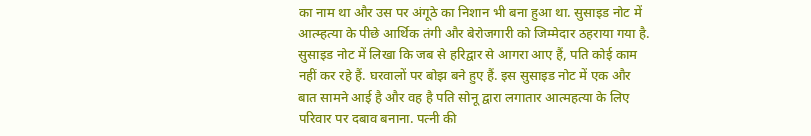का नाम था और उस पर अंगूठे का निशान भी बना हुआ था. सुसाइड नोट में आत्म्हत्या के पीछे आर्थिक तंगी और बेरोजगारी को जिम्मेदार ठहराया गया है. सुसाइड नोट में लिखा कि जब से हरिद्वार से आगरा आए हैं, पति कोई काम नहीं कर रहे हैं. घरवालों पर बोझ बने हुए हैं. इस सुसाइड नोट में एक और बात सामने आई है और वह है पति सोनू द्वारा लगातार आत्महत्या के लिए परिवार पर दबाव बनाना. पत्नी की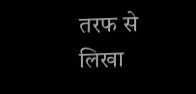तरफ से लिखा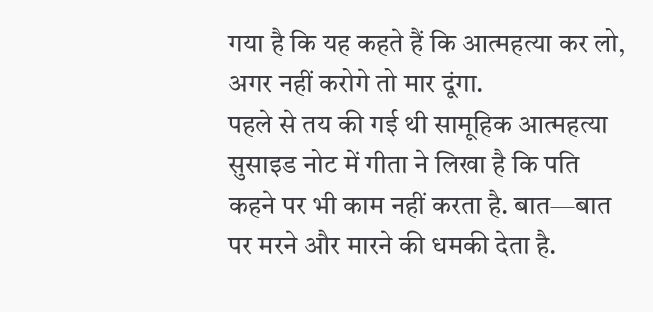गया है कि यह कहते हैं कि आत्महत्या कर लो, अगर नहीं करोगे तो मार दूंगा.
पहले से तय की गई थी सामूहिक आत्महत्या
सुसाइड नोट में गीता ने लिखा है कि पति कहने पर भी काम नहीं करता है. बात—बात पर मरने और मारने की धमकी देता है.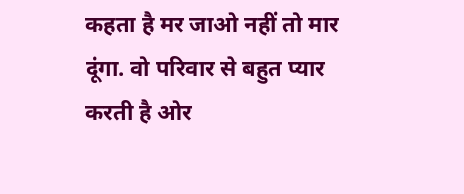कहता है मर जाओ नहीं तो मार दूंगा. वो परिवार से बहुत प्यार करती है ओर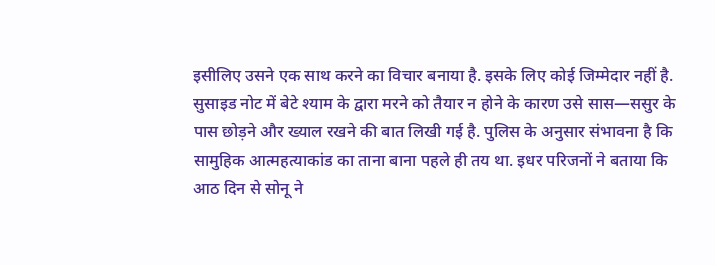इसीलिए उसने एक साथ करने का विचार बनाया है. इसके लिए कोई जिम्मेदार नहीं है. सुसाइड नोट में बेटे श्याम के द्वारा मरने को तैयार न होने के कारण उसे सास—ससुर के पास छोड़ने और ख्याल रखने की बात लिखी गई है. पुलिस के अनुसार संभावना है कि सामुहिक आत्महत्याकांड का ताना बाना पहले ही तय था. इधर परिजनों ने बताया कि आठ दिन से सोनू ने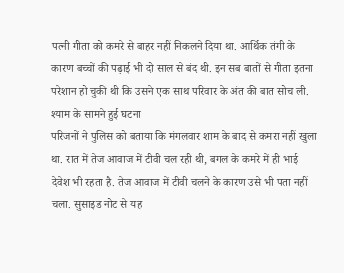पत्नी गीता को कमरे से बाहर नहीं निकलने दिया था. आर्थिक तंगी के कारण बच्चों की पढ़ाई भी दो साल से बंद थी. इन सब बातों से गीता इतना परेशान हो चुकी थी कि उसने एक साथ परिवार के अंत की बात सोच ली.
श्याम के सामने हुई घटना
परिजनों ने पुलिस को बताया कि मंगलवार शाम के बाद से कमरा नहीं खुला था. रात में तेज आवाज में टीवी चल रही थी, बगल के कमरे में ही भाई देवेश भी रहता है. तेज आवाज में टीवी चलने के कारण उसे भी पता नहीं चला. सुसाइड नोट से यह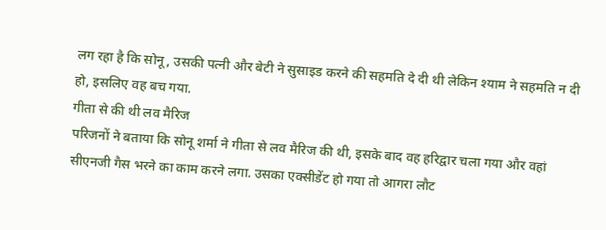लग रहा है कि सोनू, उसकी पत्नी और बेटी ने सुसाइड करने की सहमति दे दी थी लेकिन श्याम ने सहमति न दी हो, इसलिए वह बच गया.
गीता से की थी लव मैरिज
परिजनों ने बताया कि सोनू शर्मा ने गीता से लव मैरिज की थी, इसके बाद वह हरिद्वार चला गया और वहां सीएनजी गैस भरने का काम करने लगा. उसका एक्सीडेंट हो गया तो आगरा लौट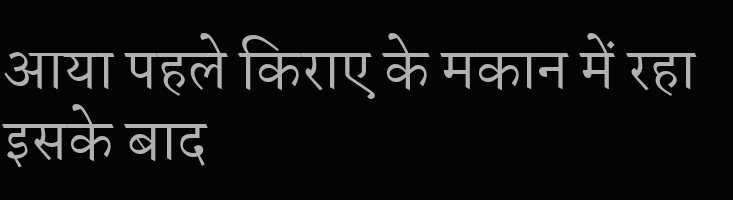आया पहले किराए के मकान में रहा इसके बाद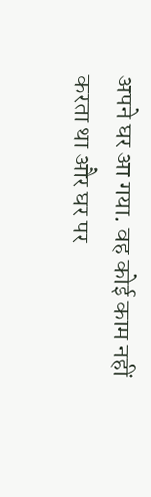अपने घर आ गया. वह कोई काम नहीं करता था और घर पर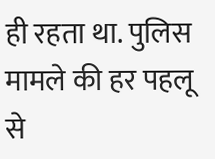ही रहता था. पुलिस मामले की हर पहलू से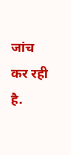जांच कर रही है.